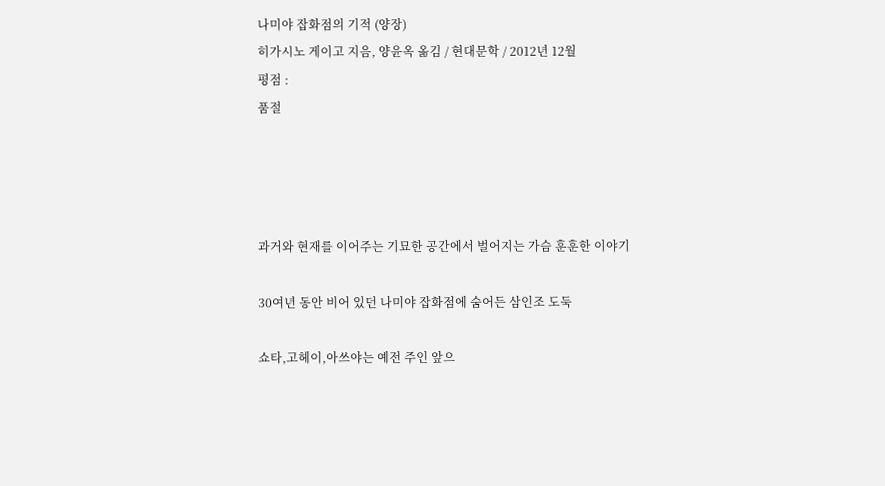나미야 잡화점의 기적 (양장)
히가시노 게이고 지음, 양윤옥 옮김 / 현대문학 / 2012년 12월
평점 :
품절




과거와 현재를 이어주는 기묘한 공간에서 벌어지는 가슴 훈훈한 이야기

30여년 동안 비어 있던 나미야 잡화점에 숨어든 삼인조 도둑

쇼타,고헤이,아쓰야는 예전 주인 앞으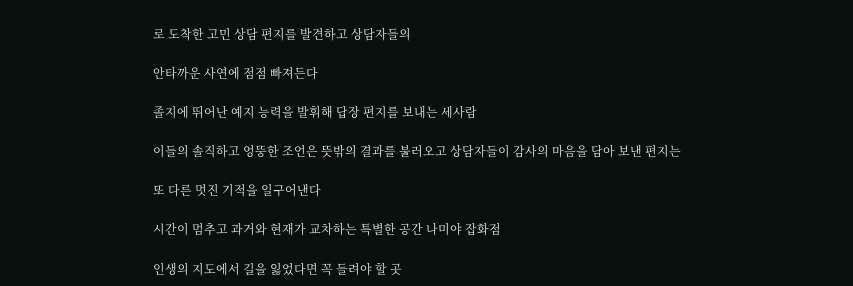로 도착한 고민 상담 편지를 발견하고 상담자들의

안타까운 사연에 점점 빠져든다

졸지에 뛰어난 예지 능력을 발휘해 답장 편지를 보내는 세사람

이들의 솔직하고 엉뚱한 조언은 뜻밖의 결과를 불러오고 상담자들이 감사의 마음을 담아 보낸 편지는

또 다른 멋진 기적을 일구어낸다

시간이 멈추고 과거와 현재가 교차하는 특별한 공간 나미야 잡화점

인생의 지도에서 길을 잃었다면 꼭 들려야 할 곳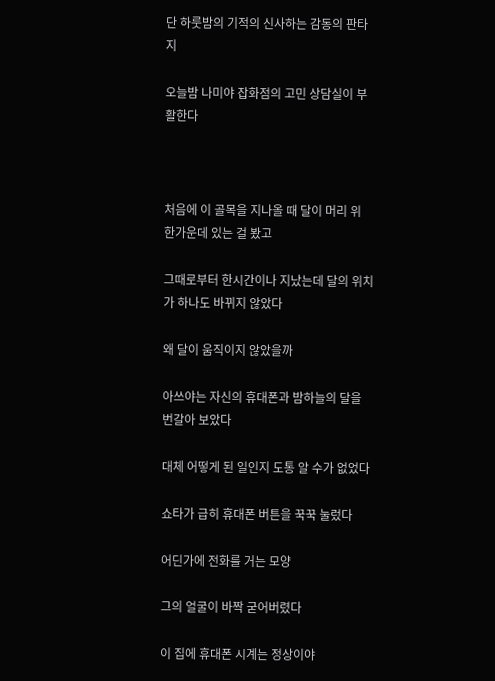단 하룻밤의 기적의 신사하는 감동의 판타지

오늘밤 나미야 잡화점의 고민 상담실이 부활한다



처음에 이 골목을 지나올 때 달이 머리 위 한가운데 있는 걸 봤고

그때로부터 한시간이나 지났는데 달의 위치가 하나도 바뀌지 않았다

왜 달이 움직이지 않았을까

아쓰야는 자신의 휴대폰과 밤하늘의 달을 번갈아 보았다

대체 어떻게 된 일인지 도통 알 수가 없었다

쇼타가 급히 휴대폰 버튼을 꾹꾹 눌렀다

어딘가에 전화를 거는 모양

그의 얼굴이 바짝 굳어버렸다

이 집에 휴대폰 시계는 정상이야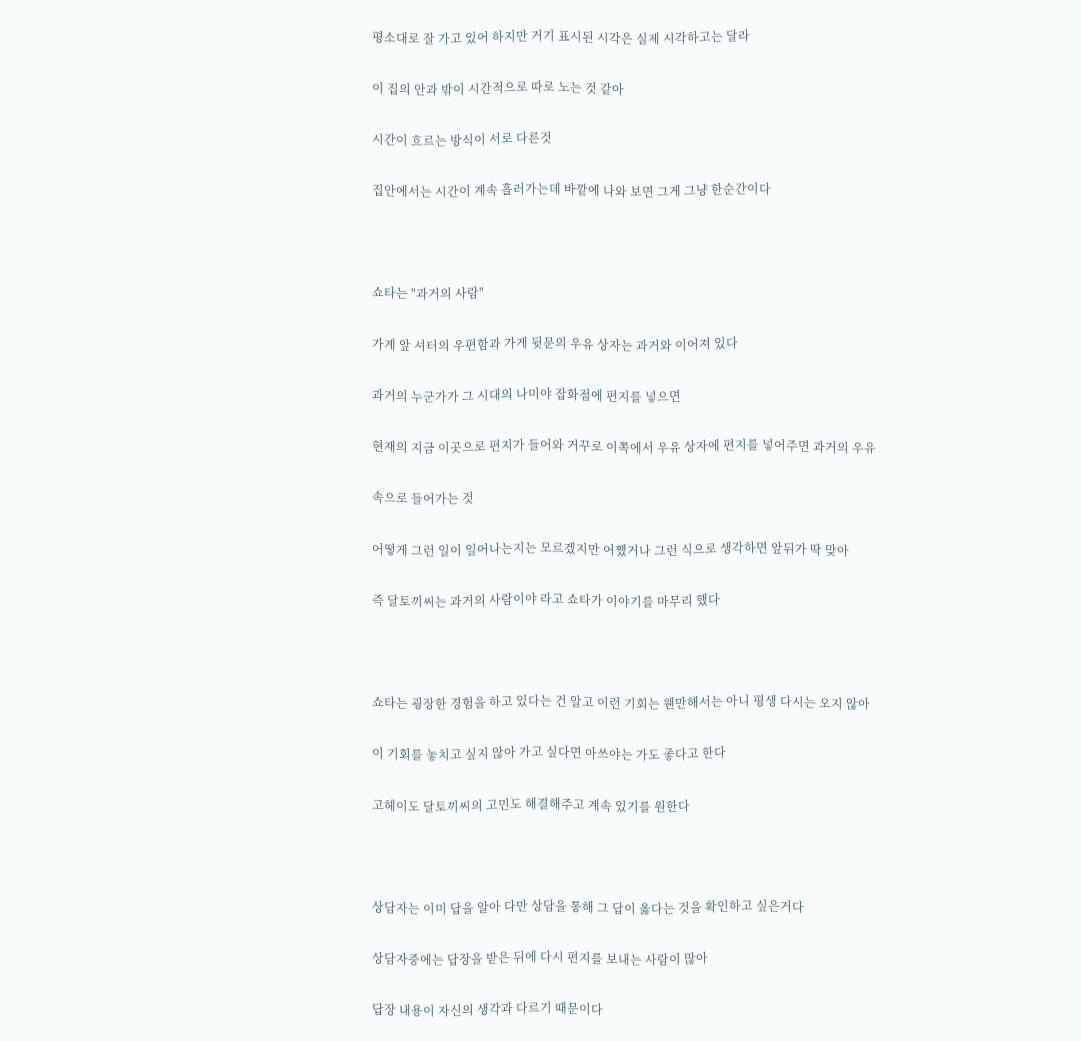평소대로 잘 가고 있어 하지만 거기 표시된 시각은 실제 시각하고는 달라

이 집의 안과 밖이 시간적으로 따로 노는 것 같아

시간이 흐르는 방식이 서로 다른것

집안에서는 시간이 계속 흘러가는데 바깥에 나와 보면 그게 그냥 한순간이다



쇼타는 "과거의 사람"

가계 앞 셔터의 우편함과 가게 뒷문의 우유 상자는 과거와 이어져 있다

과거의 누군가가 그 시대의 나미야 잡화점에 편지를 넣으면

현재의 지금 이곳으로 편지가 들어와 거꾸로 이쪽에서 우유 상자에 편지를 넣어주면 과거의 우유

속으로 들어가는 것

어떻게 그런 일이 일어나는지는 모르겠지만 어쨌거나 그런 식으로 생각하면 앞뒤가 딱 맞아

즉 달토끼씨는 과거의 사람이야 라고 쇼타가 이야기를 마무리 했다



쇼타는 굉장한 경험을 하고 있다는 건 알고 이런 기회는 웬만해서는 아니 평생 다시는 오지 않아

이 기회를 놓치고 싶지 않아 가고 싶다면 아쓰야는 가도 좋다고 한다

고헤이도 달토끼씨의 고민도 해결해주고 계속 있기를 원한다



상담자는 이미 답을 알아 다만 상담을 통해 그 답이 옳다는 것을 확인하고 싶은거다

상담자중에는 답장을 받은 뒤에 다시 편지를 보내는 사람이 많아

답장 내용이 자신의 생각과 다르기 때문이다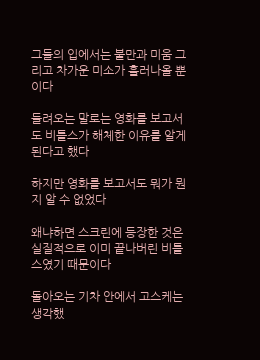그들의 입에서는 불만과 미움 그리고 차가운 미소가 흘러나올 뿐이다

들려오는 말로는 영화를 보고서도 비틀스가 해체한 이유를 알게 된다고 했다

하지만 영화를 보고서도 뭐가 뭔지 알 수 없었다

왜냐하면 스크린에 등장한 것은 실질적으로 이미 끝나버린 비틀스였기 때문이다

돌아오는 기차 안에서 고스케는 생각했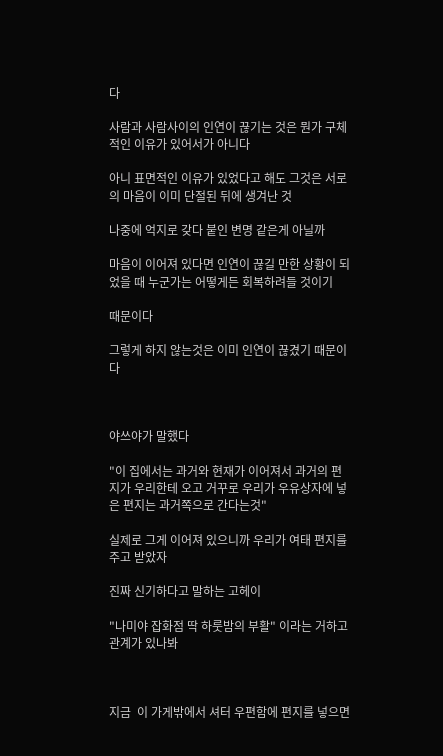다

사람과 사람사이의 인연이 끊기는 것은 뭔가 구체적인 이유가 있어서가 아니다

아니 표면적인 이유가 있었다고 해도 그것은 서로의 마음이 이미 단절된 뒤에 생겨난 것

나중에 억지로 갖다 붙인 변명 같은게 아닐까

마음이 이어져 있다면 인연이 끊길 만한 상황이 되었을 때 누군가는 어떻게든 회복하려들 것이기

때문이다

그렇게 하지 않는것은 이미 인연이 끊겼기 때문이다



야쓰야가 말했다

"이 집에서는 과거와 현재가 이어져서 과거의 편지가 우리한테 오고 거꾸로 우리가 우유상자에 넣은 편지는 과거쪽으로 간다는것"

실제로 그게 이어져 있으니까 우리가 여태 편지를 주고 받았자

진짜 신기하다고 말하는 고헤이

"나미야 잡화점 딱 하룻밤의 부활" 이라는 거하고 관계가 있나봐



지금  이 가게밖에서 셔터 우편함에 편지를 넣으면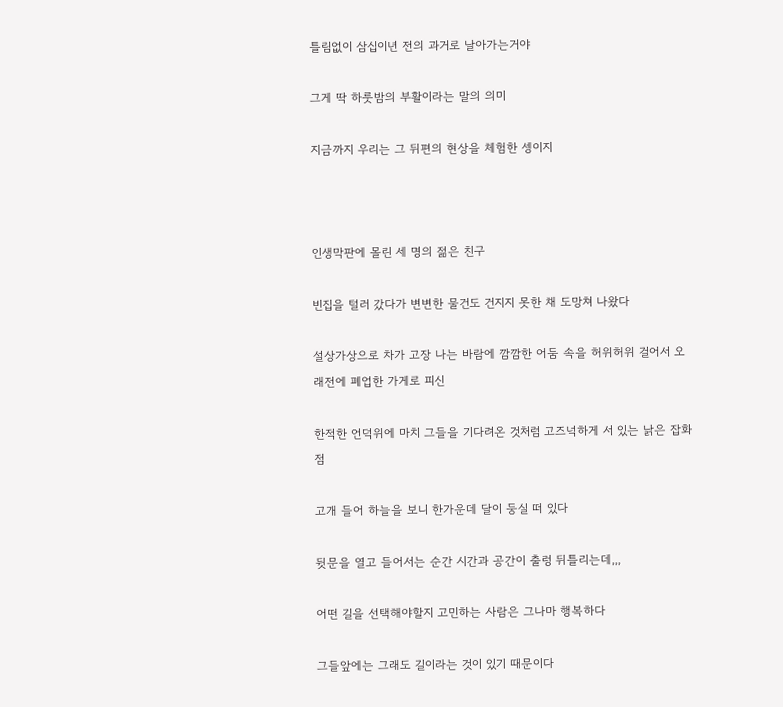틀림없이 삼십이년 전의 과거로 날아가는거야

그게 딱 하룻밤의 부활이라는 말의 의미

지금까지 우리는 그 뒤편의 현상을 체험한 셍이지



인생막판에 몰린 세 명의 젊은 친구

빈집을 털러 갔다가 변변한 물건도 건지지 못한 채 도망쳐 나왔다

설상가상으로 차가 고장 나는 바람에 깜깜한 어둠 속을 허위허위 걸어서 오래전에 폐업한 가게로 피신

한적한 언덕위에 마치 그들을 기다려온 것처럼 고즈넉하게 서 있는 낡은 잡화점

고개 들어 하늘을 보니 한가운데 달이 둥실 떠 있다

뒷문을 열고 들어서는 순간 시간과 공간이 출렁 뒤틀리는데,,,

어떤 길을 선택해야할지 고민하는 사람은 그나마 행복하다

그들앞에는 그래도 길이라는 것이 있기 때문이다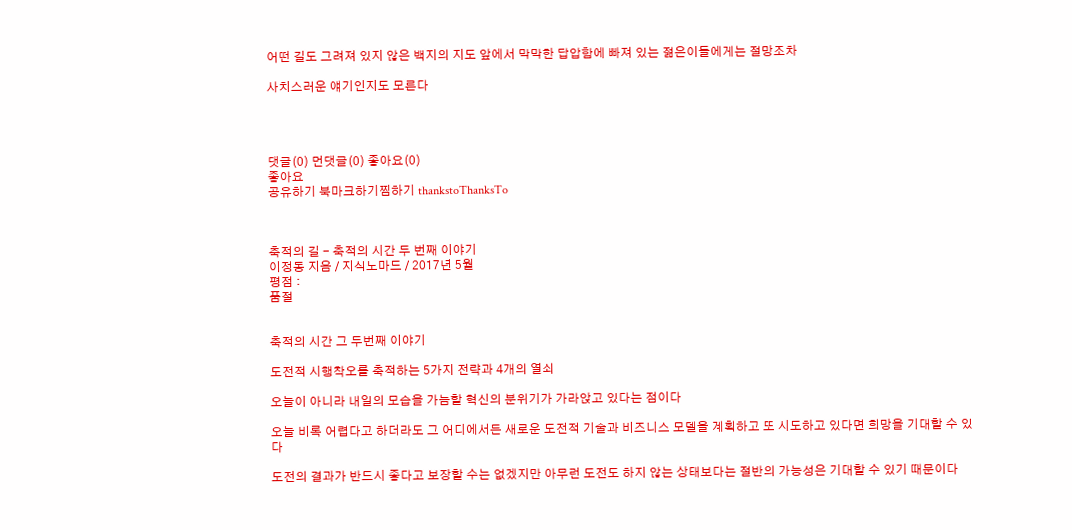어떤 길도 그려져 있지 않은 백지의 지도 앞에서 막막한 답압함에 빠져 있는 젊은이들에게는 절망조차

사치스러운 얘기인지도 모른다




댓글(0) 먼댓글(0) 좋아요(0)
좋아요
공유하기 북마크하기찜하기 thankstoThanksTo



축적의 길 - 축적의 시간 두 번째 이야기
이정동 지음 / 지식노마드 / 2017년 5월
평점 :
품절


축적의 시간 그 두번째 이야기

도전적 시행착오를 축적하는 5가지 전략과 4개의 열쇠

오늘이 아니라 내일의 모습을 가늠할 혁신의 분위기가 가라앉고 있다는 점이다

오늘 비록 어렵다고 하더라도 그 어디에서든 새로운 도전적 기술과 비즈니스 모델을 계획하고 또 시도하고 있다면 희망을 기대할 수 있다

도전의 결과가 반드시 좋다고 보장할 수는 없겠지만 아무런 도전도 하지 않는 상태보다는 절반의 가능성은 기대할 수 있기 때문이다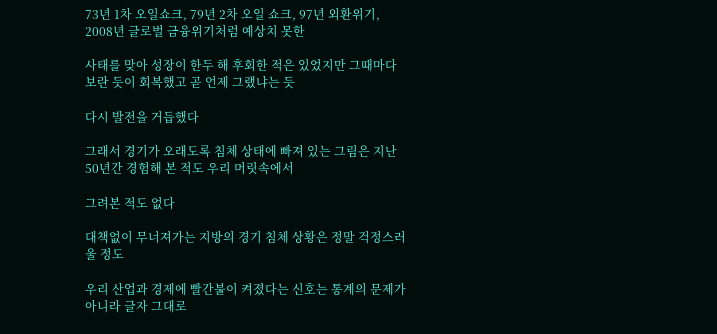73년 1차 오일쇼크, 79년 2차 오일 쇼크, 97년 외환위기, 2008년 글로벌 금융위기처럼 예상치 못한

사태를 맞아 성장이 한두 해 후회한 적은 있었지만 그때마다 보란 듯이 회복했고 곧 언제 그랬냐는 듯

다시 발전을 거듭했다

그래서 경기가 오래도록 침체 상태에 빠져 있는 그림은 지난 50년간 경험해 본 적도 우리 머릿속에서

그려본 적도 없다

대책없이 무너져가는 지방의 경기 침체 상황은 정말 걱정스러울 정도

우리 산업과 경제에 빨간불이 켜졌다는 신호는 통계의 문제가 아니라 글자 그대로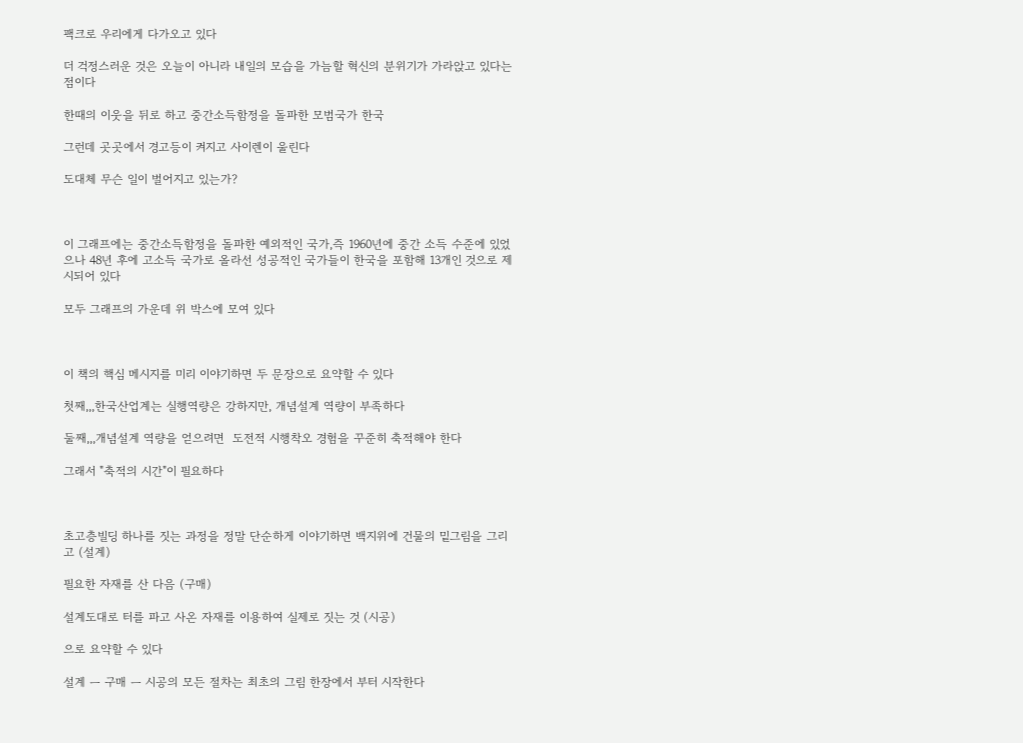팩크로 우리에게 다가오고 있다

더 걱정스러운 것은 오늘이 아니라 내일의 모습을 가늠할 혁신의 분위기가 가라앉고 있다는 점이다

한때의 이웃을 뒤로 하고 중간소득함정을 돌파한 모범국가 한국

그런데 곳곳에서 경고등이 켜지고 사이렌이 울린다

도대체 무슨 일이 벌어지고 있는가?



이 그래프에는 중간소득함정을 돌파한 예외적인 국가,즉 1960년에 중간 소득 수준에 있었으나 48년 후에 고소득 국가로 올라선 성공적인 국가들이 한국을 포함해 13개인 것으로 제시되어 있다

모두 그래프의 가운데 위 박스에 모여 있다



이 책의 핵심 메시지를 미리 이야기하면 두 문장으로 요약할 수 있다

첫째,,,한국산업계는 실행역량은 강하지만, 개념설계 역량이 부족하다

둘째,,,개념설계 역량을 얻으려면  도전적 시행착오 경험을 꾸준히 축적해야 한다

그래서 "축적의 시간"이 필요하다



초고층빌딩 하나를 짓는 과정을 정말 단순하게 이야기하면 백지위에 건물의 밑그림을 그리고 (설계)

필요한 자재를 산 다음 (구매)

설계도대로 터를 파고 사온 자재를 이용하여 실제로 짓는 것 (시공)

으로 요약할 수 있다

설계 ㅡ 구매 ㅡ 시공의 모든 절차는 최초의 그림 한장에서 부터 시작한다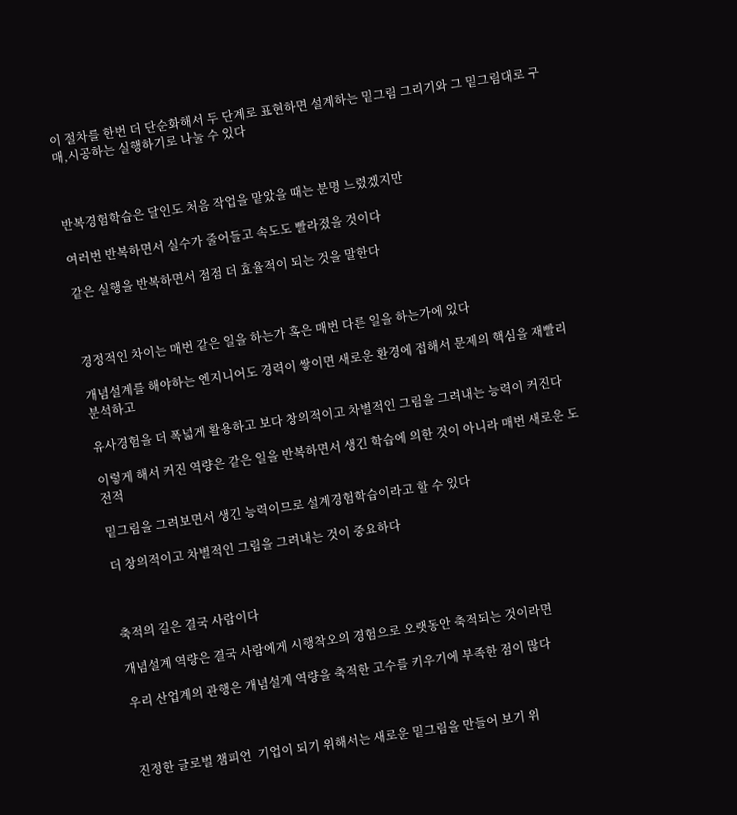이 절차를 한번 더 단순화해서 두 단계로 표현하면 설계하는 밑그림 그리기와 그 밑그림대로 구매,시공하는 실행하기로 나눌 수 있다



반복경험학습은 달인도 처음 작업을 맡았을 때는 분명 느렸겠지만

여러번 반복하면서 실수가 줄어들고 속도도 빨라졌을 것이다

같은 실행을 반복하면서 점점 더 효율적이 되는 것을 말한다



경정적인 차이는 매번 같은 일을 하는가 혹은 매번 다른 일을 하는가에 있다

개념설계를 해야하는 엔지니어도 경력이 쌓이면 새로운 환경에 접해서 문제의 핵심을 재빨리 분석하고

유사경험을 더 폭넓게 활용하고 보다 창의적이고 차별적인 그림을 그려내는 능력이 커진다

이렇게 해서 커진 역량은 같은 일을 반복하면서 생긴 학습에 의한 것이 아니라 매번 새로운 도전적

밑그림을 그려보면서 생긴 능력이므로 설계경험학습이라고 할 수 있다

더 창의적이고 차별적인 그림을 그려내는 것이 중요하다



축적의 길은 결국 사람이다

개념설계 역량은 결국 사람에게 시행착오의 경험으로 오랫동안 축적되는 것이라면

우리 산업계의 관행은 개념설계 역량을 축적한 고수를 키우기에 부족한 점이 많다



진정한 글로벌 챔피언  기업이 되기 위해서는 새로운 밑그림을 만들어 보기 위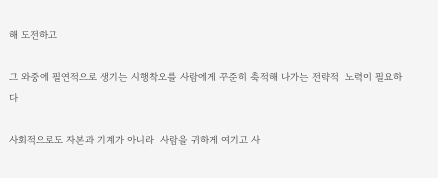해 도전하고

그 와중에 필연적으로 생기는 시행착오를 사람에게 꾸준히 축적해 나가는 전략적  노력이 필요하다

사회적으로도 자본과 기계가 아니라  사람을 귀하게 여기고 사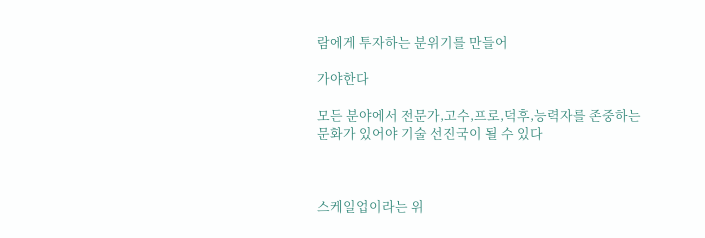람에게 투자하는 분위기를 만들어

가야한다

모든 분야에서 전문가,고수,프로,덕후,능력자를 존중하는 문화가 있어야 기술 선진국이 될 수 있다



스케일업이라는 위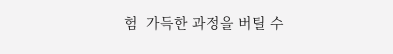험  가득한 과정을 버틸 수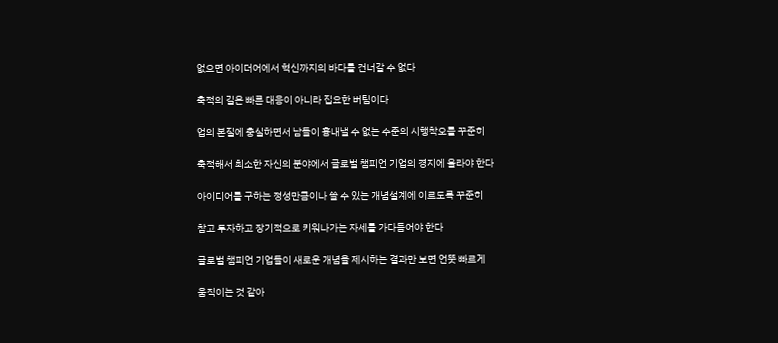없으면 아이더어에서 혁신까지의 바다를 건너갈 수 없다

축적의 길은 빠른 대응이 아니라 집요한 버팀이다

업의 본질에 충실하면서 남들이 흉내낼 수 없는 수준의 시행착오를 꾸준히

축적해서 최소한 자신의 분야에서 글로벌 챔피언 기업의 경지에 올라야 한다

아이디어를 구하는 정성만큼이나 쓸 수 있는 개념설계에 이르도록 꾸준히

참고 투자하고 장기적으로 키워나가는 자세를 가다듬어야 한다

글로벌 챔피언 기업들이 새로운 개념을 제시하는 결과만 보면 언뜻 빠르게

움직이는 것 같아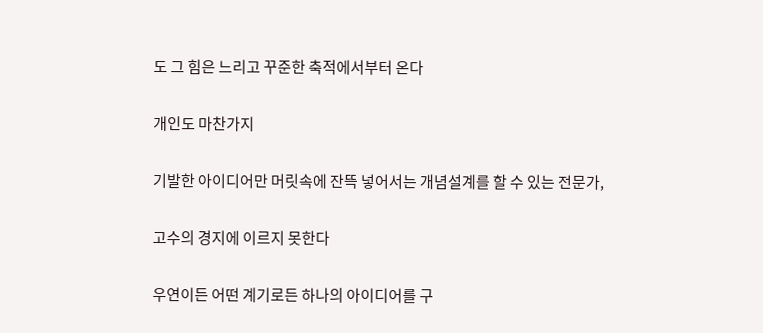도 그 힘은 느리고 꾸준한 축적에서부터 온다

개인도 마찬가지

기발한 아이디어만 머릿속에 잔뜩 넣어서는 개념설계를 할 수 있는 전문가,

고수의 경지에 이르지 못한다

우연이든 어떤 계기로든 하나의 아이디어를 구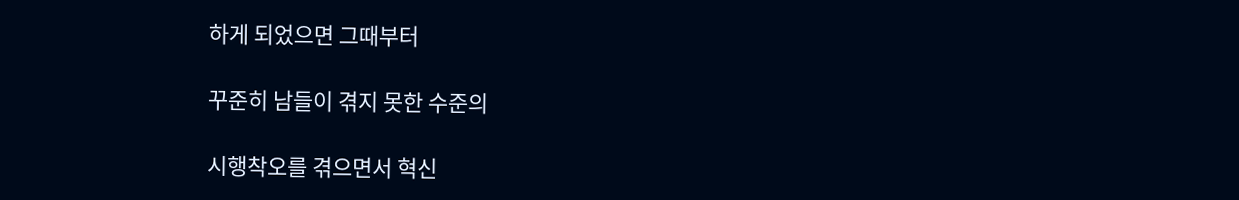하게 되었으면 그때부터

꾸준히 남들이 겪지 못한 수준의

시행착오를 겪으면서 혁신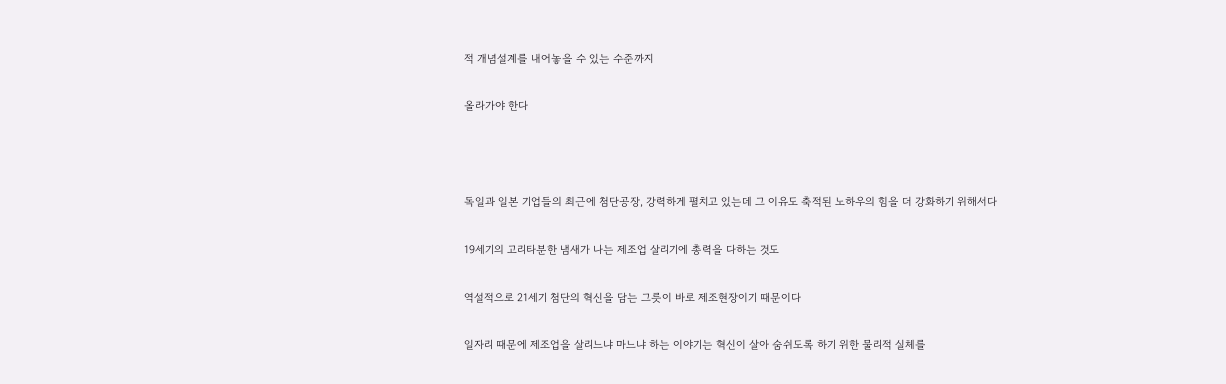적 개념설계를 내어놓을 수 있는 수준까지

올라가야 한다



독일과 일본 기업들의 최근에 첨단공장, 강력하게 펼치고 있는데 그 이유도 축적된 노하우의 힘을 더 강화하기 위해서다

19세기의 고리타분한 냄새가 나는 제조업 살리기에 총력을 다하는 것도

역설적으로 21세기 첨단의 혁신을 담는 그릇이 바로 제조현장이기 때문이다

일자리 때문에 제조업을 살리느냐 마느냐 하는 이야기는 혁신이 살아 숨쉬도록 하기 위한 물리적 실체를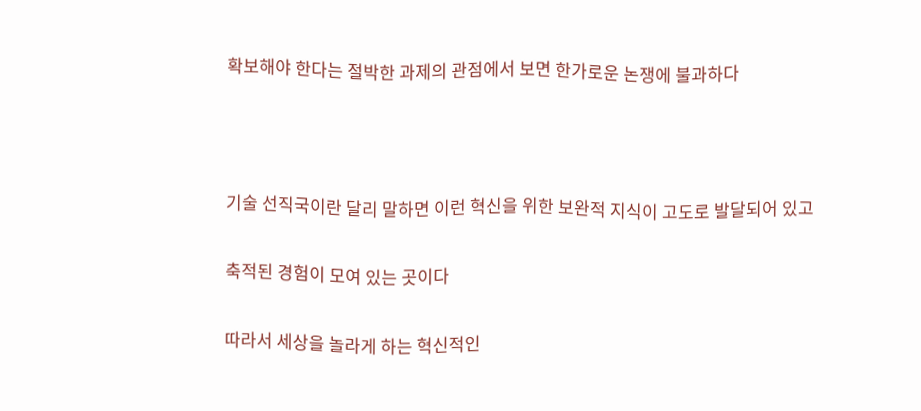확보해야 한다는 절박한 과제의 관점에서 보면 한가로운 논쟁에 불과하다



기술 선직국이란 달리 말하면 이런 혁신을 위한 보완적 지식이 고도로 발달되어 있고

축적된 경험이 모여 있는 곳이다

따라서 세상을 놀라게 하는 혁신적인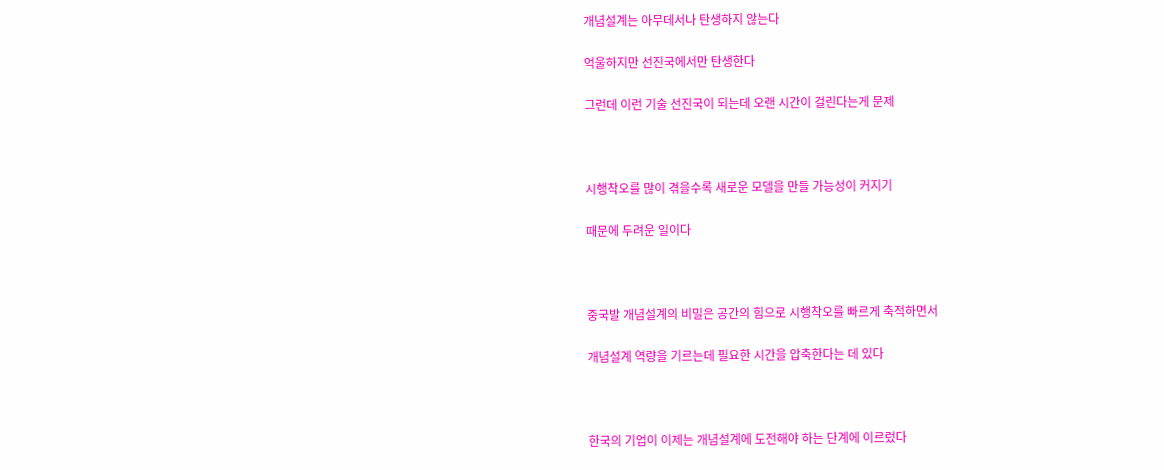개념설계는 아무데서나 탄생하지 않는다

억울하지만 선진국에서만 탄생한다

그런데 이런 기술 선진국이 되는데 오랜 시간이 걸린다는게 문제



시행착오를 많이 겪을수록 새로운 모델을 만들 가능성이 커지기

때문에 두려운 일이다



중국발 개념설계의 비밀은 공간의 힘으로 시행착오를 빠르게 축적하면서

개념설계 역량을 기르는데 필요한 시간을 압축한다는 데 있다



한국의 기업이 이제는 개념설계에 도전해야 하는 단계에 이르렀다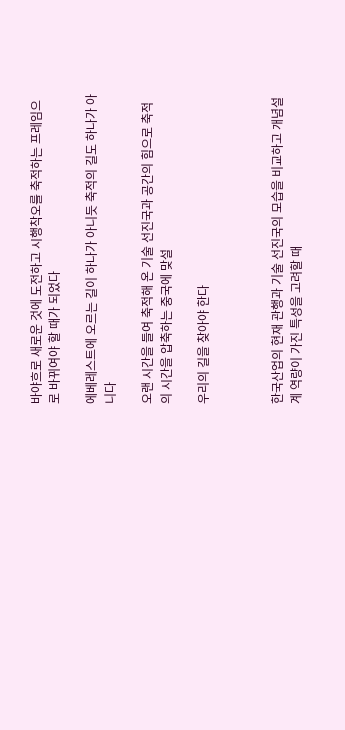바야흐로 새로운 것에 도전하고 시행착오를 축적하는 프레임으로 바뀌여야 할 때가 되었다

에베레스트에 오르는 길이 하나가 아니듯 축적의 길도 하나가 아니다

오랜 시간을 들여 축적해 온 기술 선진국과 공간의 힘으로 축적의 시간을 압축하는 중국에 맞설

우리의 길을 찾아야 한다



한국산업의 현재 관행과 기술 선진국의 모습을 비교하고 개념설계 역량이 가진 특성을 고려할 때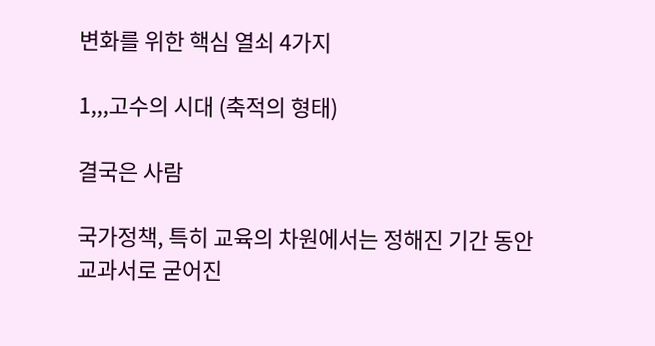변화를 위한 핵심 열쇠 4가지

1,,,고수의 시대 (축적의 형태)

결국은 사람

국가정책, 특히 교육의 차원에서는 정해진 기간 동안 교과서로 굳어진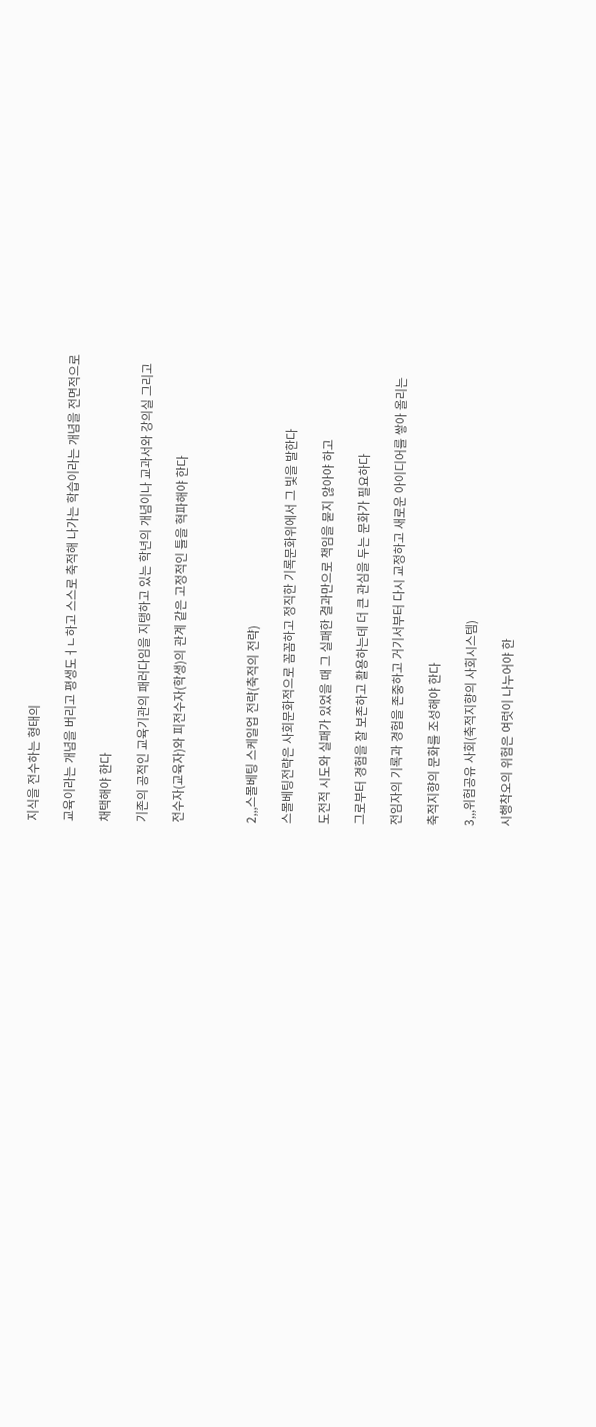지식을 전수하는 형태의

교육이라는 개념을 버리고 평생도ㅓㄴ하고 스스로 축적해 나가는 학습이라는 개념을 전면적으로

채택해야 한다

기존의 공적인 교육기관의 패러다임을 지탱하고 있는 학년의 개념이나 교과서와 강의실 그리고

전수자(교육자)와 피전수자(학생)의 관계 같은 고정적인 틀을 혁파해야 한다



2,,,스몰베팅 스케일업 전략(축적의 전략)

스몰베팅전략은 사회문화적으로 꼼꼼하고 정직한 기록문화위에서 그 빛을 발한다

도전적 시도와 실패가 있었을 때 그 실패한 결과만으로 책임을 묻지 않아야 하고

그로부터 경험을 잘 보존하고 활용하는데 더 큰 관심을 두는 문화가 필요하다

전임자의 기록과 경험을 존중하고 거기서부터 다시 교정하고 새로운 아이디어를 쌓아 올리는

축적지향의 문화를 조성해야 한다

3,,,위험공유 사회(축적지향의 사회시스템)

시행착오의 위험은 여럿이 나누어야 한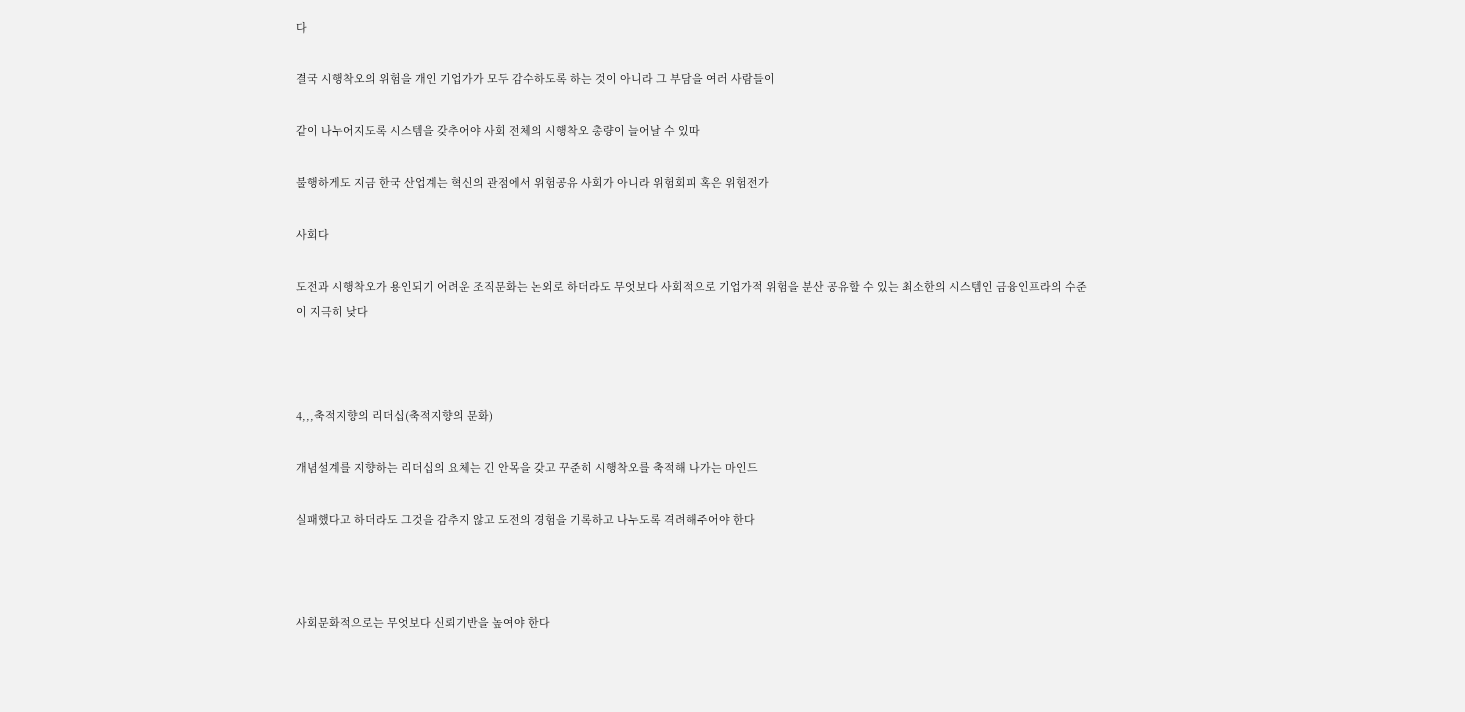다

결국 시행착오의 위험을 개인 기업가가 모두 감수하도록 하는 것이 아니라 그 부담을 여러 사람들이

같이 나누어지도록 시스템을 갖추어야 사회 전체의 시행착오 총량이 늘어날 수 있따

불행하게도 지금 한국 산업계는 혁신의 관점에서 위험공유 사회가 아니라 위험회피 혹은 위험전가

사회다

도전과 시행착오가 용인되기 어려운 조직문화는 논외로 하더라도 무엇보다 사회적으로 기업가적 위험을 분산 공유할 수 있는 최소한의 시스템인 금융인프라의 수준이 지극히 낮다



4,,,축적지향의 리더십(축적지향의 문화)

개념설계를 지향하는 리더십의 요체는 긴 안목을 갖고 꾸준히 시행착오를 축적해 나가는 마인드

실패했다고 하더라도 그것을 감추지 않고 도전의 경험을 기록하고 나누도록 격려해주어야 한다



사회문화적으로는 무엇보다 신뢰기반을 높여야 한다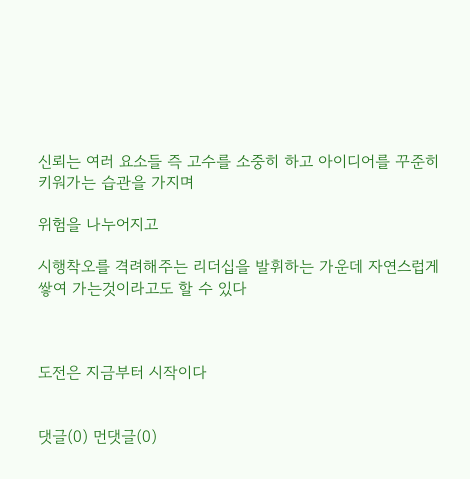신뢰는 여러 요소들 즉 고수를 소중히 하고 아이디어를 꾸준히 키워가는 습관을 가지며

위험을 나누어지고

시행착오를 격려해주는 리더십을 발휘하는 가운데 자연스럽게 쌓여 가는것이라고도 할 수 있다



도전은 지금부터 시작이다


댓글(0) 먼댓글(0)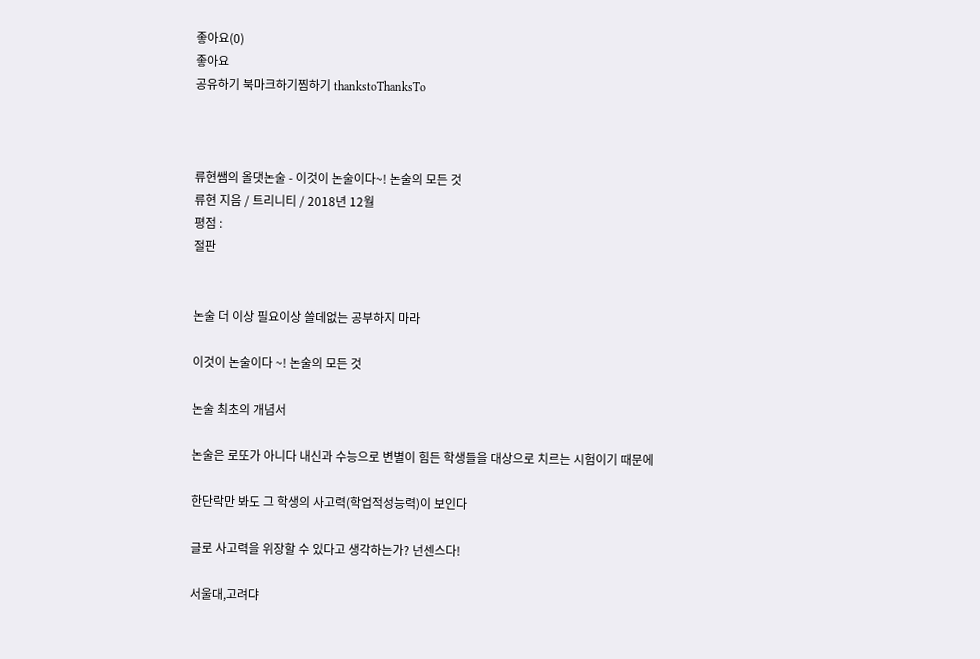좋아요(0)
좋아요
공유하기 북마크하기찜하기 thankstoThanksTo



류현쌤의 올댓논술 - 이것이 논술이다~! 논술의 모든 것
류현 지음 / 트리니티 / 2018년 12월
평점 :
절판


논술 더 이상 필요이상 쓸데없는 공부하지 마라

이것이 논술이다 ~! 논술의 모든 것

논술 최초의 개념서

논술은 로또가 아니다 내신과 수능으로 변별이 힘든 학생들을 대상으로 치르는 시험이기 때문에

한단락만 봐도 그 학생의 사고력(학업적성능력)이 보인다

글로 사고력을 위장할 수 있다고 생각하는가? 넌센스다!

서울대,고려댜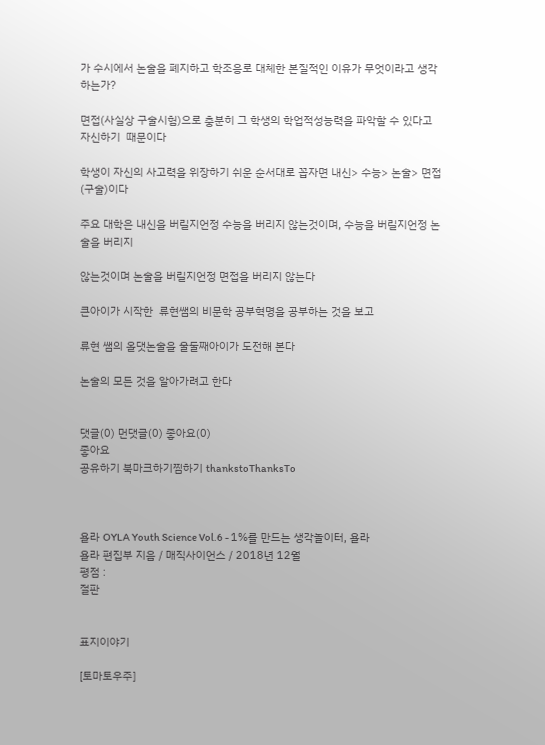가 수시에서 논술을 폐지하고 학조응로 대체한 본질적인 이유가 무엇이라고 생각하는가?

면접(사실상 구술시험)으로 충분히 그 학생의 학업적성능력을 파악할 수 있다고 자신하기  때문이다

학생이 자신의 사고력을 위장하기 쉬운 순서대로 꼽자면 내신> 수능> 논술> 면접(구술)이다

주요 대학은 내신을 버릴지언정 수능을 버리지 않는것이며, 수능을 버릴지언정 논술을 버리지

않는것이며 논술을 버릴지언정 면접을 버리지 않는다

큰아이가 시작한  류현쌤의 비문학 공부혁명을 공부하는 것을 보고

류현 쌤의 올댓논술을 울둘째아이가 도전해 본다

논술의 모든 것을 알아가려고 한다


댓글(0) 먼댓글(0) 좋아요(0)
좋아요
공유하기 북마크하기찜하기 thankstoThanksTo



욜라 OYLA Youth Science Vol.6 - 1%를 만드는 생각놀이터, 욜라
욜라 편집부 지음 / 매직사이언스 / 2018년 12월
평점 :
절판


표지이야기

[토마토우주]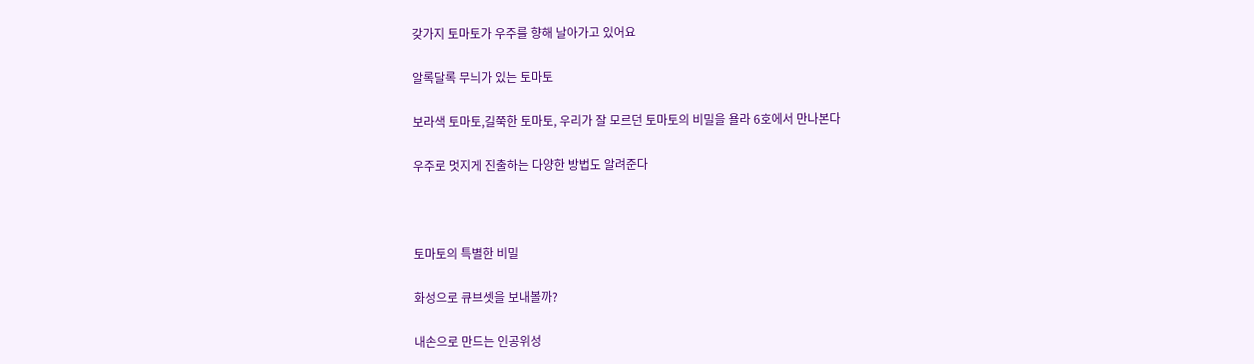갖가지 토마토가 우주를 향해 날아가고 있어요

알록달록 무늬가 있는 토마토

보라색 토마토,길쭉한 토마토, 우리가 잘 모르던 토마토의 비밀을 욜라 6호에서 만나본다

우주로 멋지게 진출하는 다양한 방법도 알려준다



토마토의 특별한 비밀

화성으로 큐브셋을 보내볼까?

내손으로 만드는 인공위성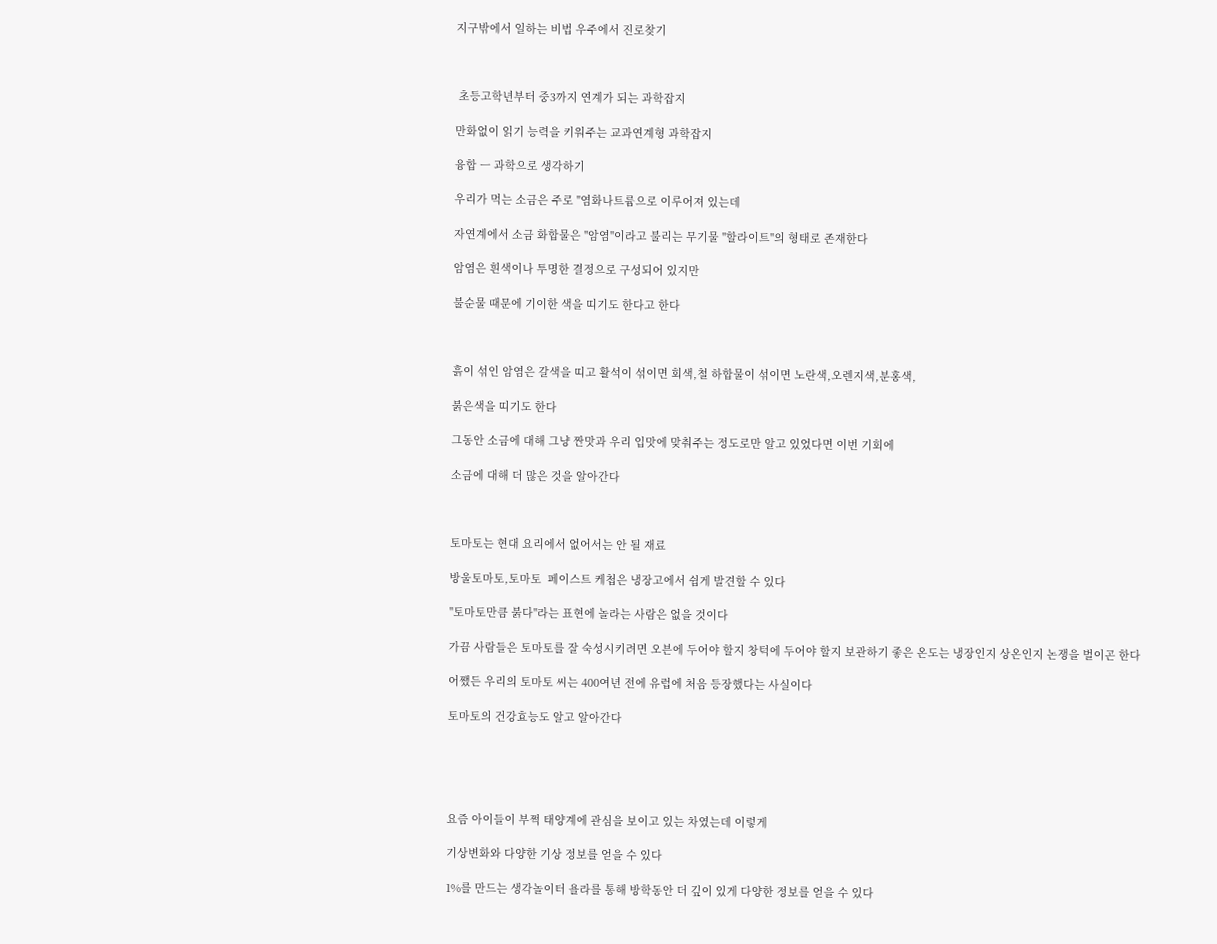지구밖에서 일하는 비법 우주에서 진로찾기



 초등고학년부터 중3까지 연계가 되는 과학잡지

만화없이 읽기 능력을 키워주는 교과연계형 과학잡지

융합 ㅡ 과학으로 생각하기

우리가 먹는 소금은 주로 "염화나트륨으로 이루어져 있는데

자연계에서 소금 화합물은 "암염"이라고 불리는 무기물 "할라이트"의 형태로 존재한다

암염은 흰색이나 투명한 결정으로 구성되어 있지만

불순물 때문에 기이한 색을 띠기도 한다고 한다



흙이 섞인 암염은 갈색을 띠고 활석이 섞이면 회색,철 하합물이 섞이면 노란색,오렌지색,분홍색,

붉은색을 띠기도 한다

그동안 소금에 대해 그냥 짠맛과 우리 입맛에 맞춰주는 정도로만 알고 있었다면 이번 기회에

소금에 대해 더 많은 것을 알아간다



토마토는 현대 요리에서 없어서는 안 될 재료

방울토마토,토마토  페이스트 케첩은 냉장고에서 쉽게 발견할 수 있다

"토마토만큼 붉다"라는 표현에 놀라는 사람은 없을 것이다

가끔 사람들은 토마토를 잘 숙성시키려면 오븐에 두어야 할지 창턱에 두어야 할지 보관하기 좋은 온도는 냉장인지 상온인지 논쟁을 벌이곤 한다

어쨌든 우리의 토마토 씨는 400여년 전에 유럽에 처음 등장했다는 사실이다

토마토의 건강효능도 알고 알아간다





요즘 아이들이 부쩍 태양계에 관심을 보이고 있는 차였는데 이렇게

기상변화와 다양한 기상 정보를 얻을 수 있다

1%를 만드는 생각놀이터 욜라를 통해 방학동안 더 깊이 있게 다양한 정보를 얻을 수 있다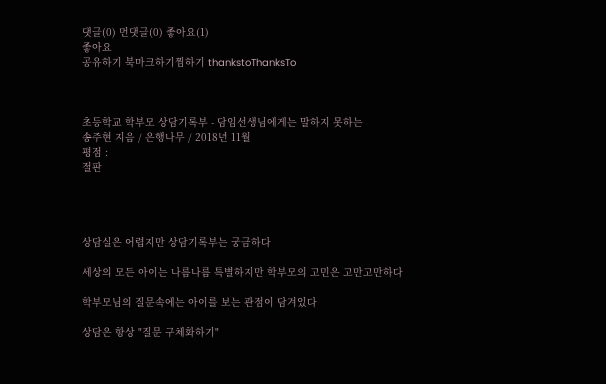댓글(0) 먼댓글(0) 좋아요(1)
좋아요
공유하기 북마크하기찜하기 thankstoThanksTo



초등학교 학부모 상담기록부 - 담임선생님에게는 말하지 못하는
송주현 지음 / 은행나무 / 2018년 11월
평점 :
절판




상담실은 어렵지만 상담기록부는 궁금하다

세상의 모든 아이는 나름나름 특별하지만 학부모의 고민은 고만고만하다

학부모님의 질문속에는 아이를 보는 관점이 담겨있다

상담은 항상 "질문 구체화하기"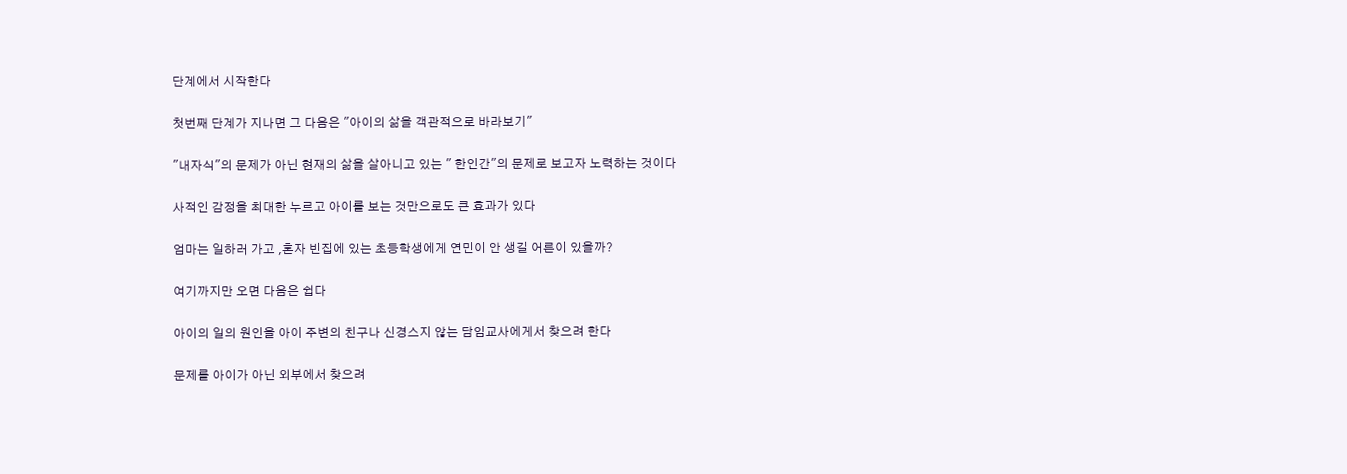단계에서 시작한다

첫번째 단계가 지나면 그 다음은 "아이의 삶을 객관적으로 바라보기"

"내자식"의 문제가 아닌 현재의 삶을 살아니고 있는 " 한인간"의 문제로 보고자 노력하는 것이다

사적인 감정을 최대한 누르고 아이를 보는 것만으로도 큰 효과가 있다

엄마는 일하러 가고 ,혼자 빈집에 있는 초등학생에게 연민이 안 생길 어른이 있을까?

여기까지만 오면 다음은 쉽다

아이의 일의 원인을 아이 주변의 친구나 신경스지 않는 담임교사에게서 찾으려 한다

문제를 아이가 아닌 외부에서 찾으려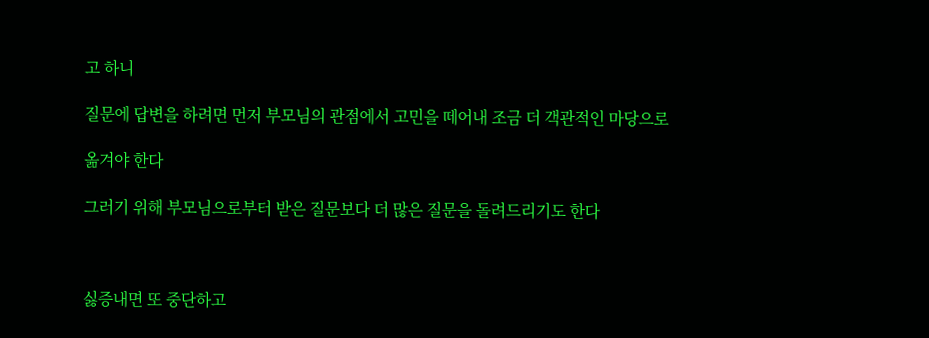고 하니

질문에 답변을 하려면 먼저 부모님의 관점에서 고민을 떼어내 조금 더 객관적인 마당으로

옮겨야 한다

그러기 위해 부모님으로부터 받은 질문보다 더 많은 질문을 돌려드리기도 한다



싫증내면 또 중단하고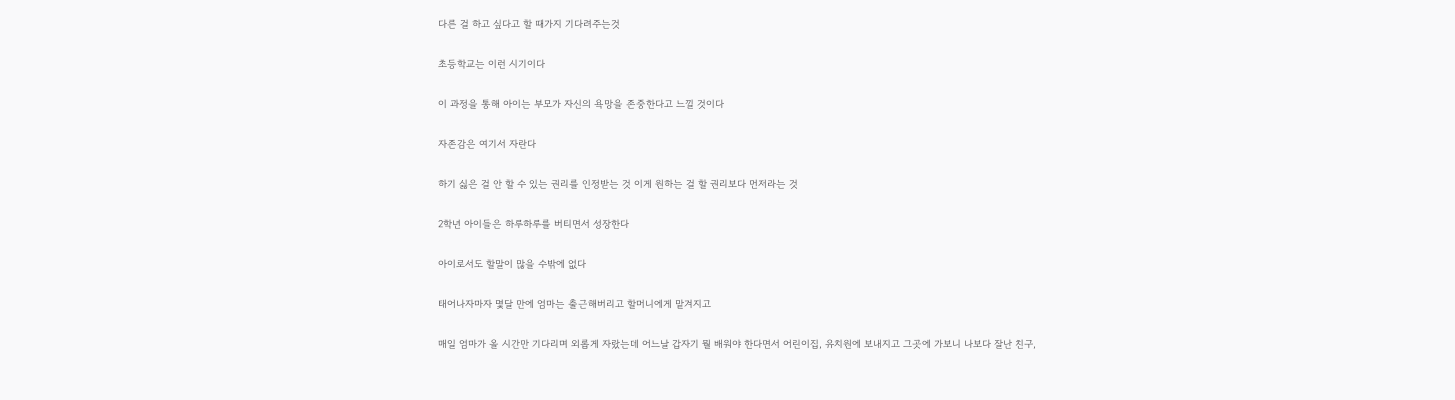다른 걸 하고 싶다고 할 때가지 기다려주는것

초등학교는 이런 시기이다

이 과정을 통해 아이는 부모가 자신의 욕망을 존중한다고 느낄 것이다

자존감은 여기서 자란다

하기 싫은 걸 안 할 수 있는 권리를 인정받는 것 이게 원하는 걸 할 권리보다 먼저라는 것

2학년 아이들은 하루하루를 버티면서 성장한다

아이로서도 할말이 많을 수밖에 없다

태어나자마자 몇달 만에 엄마는 출근해버리고 할머니에게 맡겨지고

매일 엄마가 올 시간만 기다리며 외롭게 자랐는데 어느날 갑자기 뭘 배워야 한다면서 어린이집, 유치원에 보내지고 그곳에 가보니 나보다 잘난 친구,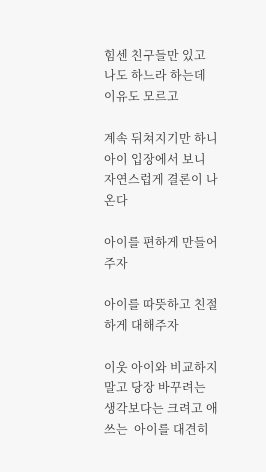힘센 친구들만 있고 나도 하느라 하는데 이유도 모르고

계속 뒤쳐지기만 하니 아이 입장에서 보니 자연스럽게 결론이 나온다

아이를 편하게 만들어 주자

아이를 따뜻하고 친절하게 대해주자

이웃 아이와 비교하지 말고 당장 바꾸려는 생각보다는 크려고 애쓰는  아이를 대견히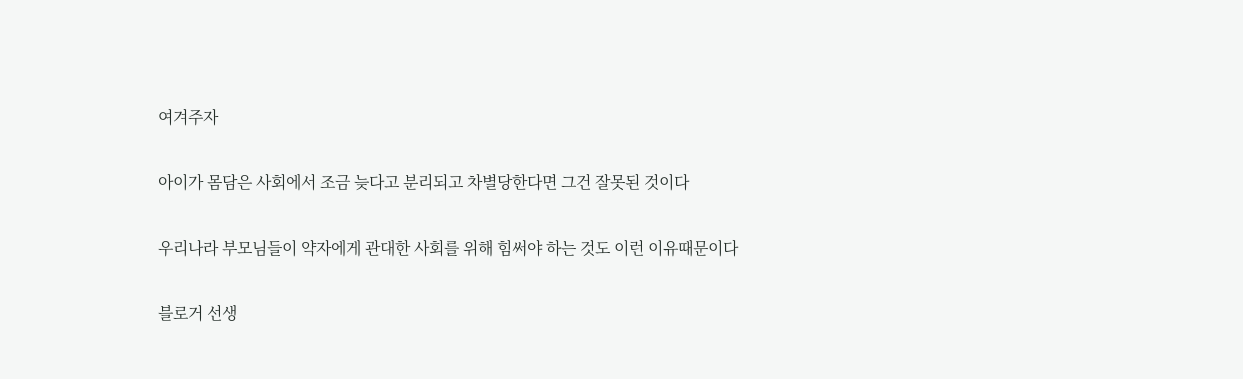여겨주자

아이가 몸담은 사회에서 조금 늦다고 분리되고 차별당한다면 그건 잘못된 것이다

우리나라 부모님들이 약자에게 관대한 사회를 위해 힘써야 하는 것도 이런 이유때문이다

블로거 선생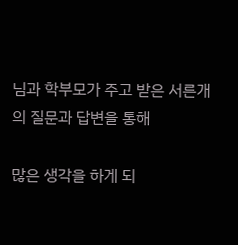님과 학부모가 주고 받은 서른개의 질문과 답변을 통해

많은 생각을 하게 되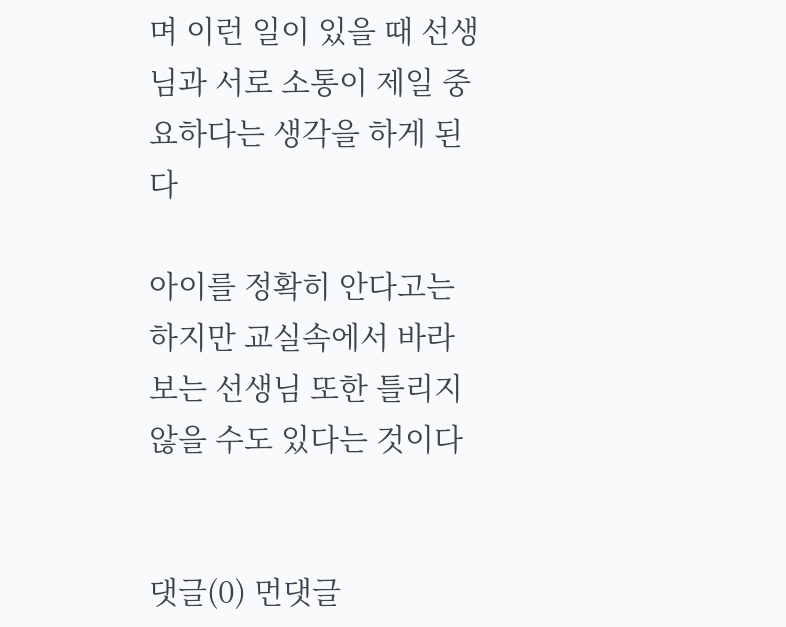며 이런 일이 있을 때 선생님과 서로 소통이 제일 중요하다는 생각을 하게 된다

아이를 정확히 안다고는 하지만 교실속에서 바라보는 선생님 또한 틀리지 않을 수도 있다는 것이다


댓글(0) 먼댓글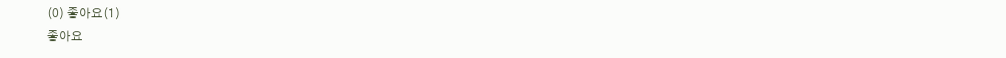(0) 좋아요(1)
좋아요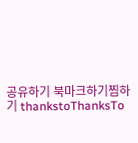공유하기 북마크하기찜하기 thankstoThanksTo